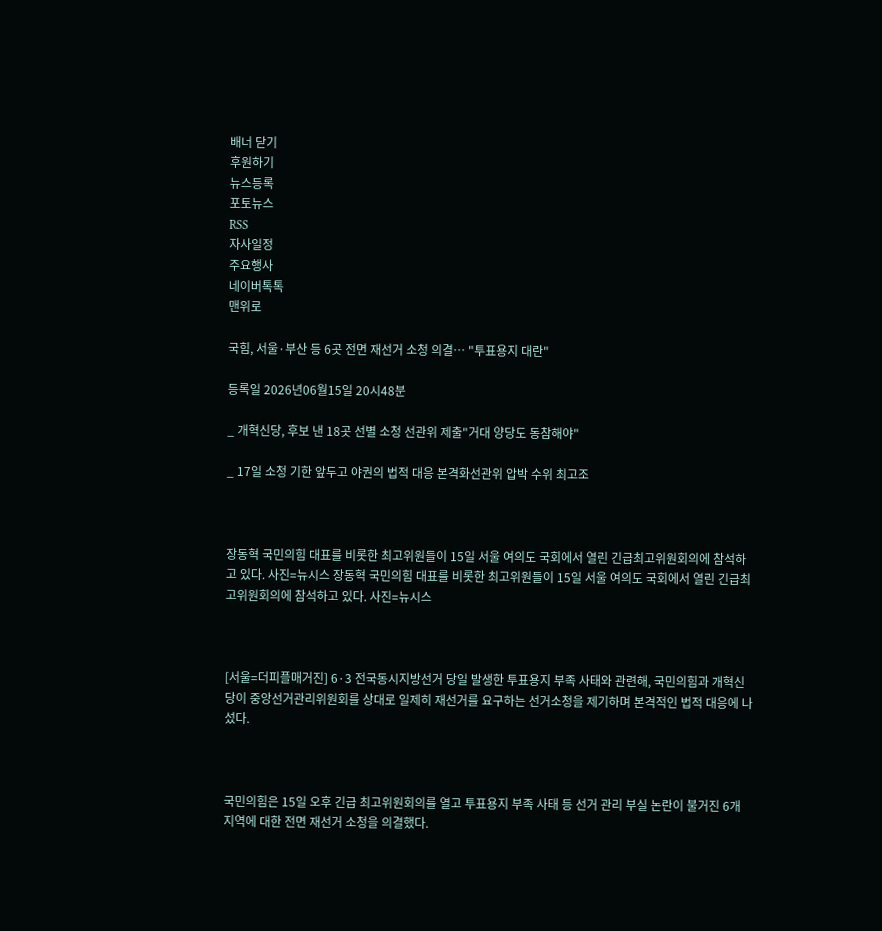배너 닫기
후원하기
뉴스등록
포토뉴스
RSS
자사일정
주요행사
네이버톡톡
맨위로

국힘, 서울·부산 등 6곳 전면 재선거 소청 의결… "투표용지 대란"

등록일 2026년06월15일 20시48분

_ 개혁신당, 후보 낸 18곳 선별 소청 선관위 제출"거대 양당도 동참해야"

_ 17일 소청 기한 앞두고 야권의 법적 대응 본격화선관위 압박 수위 최고조



장동혁 국민의힘 대표를 비롯한 최고위원들이 15일 서울 여의도 국회에서 열린 긴급최고위원회의에 참석하고 있다. 사진=뉴시스 장동혁 국민의힘 대표를 비롯한 최고위원들이 15일 서울 여의도 국회에서 열린 긴급최고위원회의에 참석하고 있다. 사진=뉴시스



[서울=더피플매거진] 6·3 전국동시지방선거 당일 발생한 투표용지 부족 사태와 관련해, 국민의힘과 개혁신당이 중앙선거관리위원회를 상대로 일제히 재선거를 요구하는 선거소청을 제기하며 본격적인 법적 대응에 나섰다.



국민의힘은 15일 오후 긴급 최고위원회의를 열고 투표용지 부족 사태 등 선거 관리 부실 논란이 불거진 6개 지역에 대한 전면 재선거 소청을 의결했다.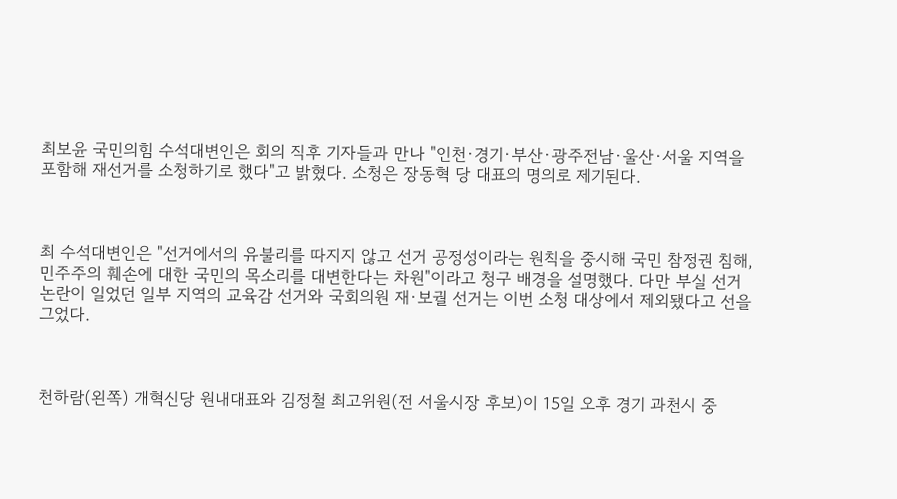최보윤 국민의힘 수석대변인은 회의 직후 기자들과 만나 "인천·경기·부산·광주전남·울산·서울 지역을 포함해 재선거를 소청하기로 했다"고 밝혔다. 소청은 장동혁 당 대표의 명의로 제기된다.



최 수석대변인은 "선거에서의 유불리를 따지지 않고 선거 공정성이라는 원칙을 중시해 국민 참정권 침해, 민주주의 훼손에 대한 국민의 목소리를 대변한다는 차원"이라고 청구 배경을 설명했다. 다만 부실 선거 논란이 일었던 일부 지역의 교육감 선거와 국회의원 재·보궐 선거는 이번 소청 대상에서 제외됐다고 선을 그었다.



천하람(왼쪽) 개혁신당 원내대표와 김정철 최고위원(전 서울시장 후보)이 15일 오후 경기 과천시 중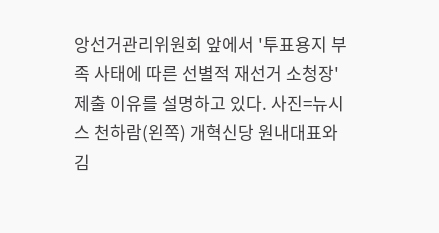앙선거관리위원회 앞에서 '투표용지 부족 사태에 따른 선별적 재선거 소청장' 제출 이유를 설명하고 있다. 사진=뉴시스 천하람(왼쪽) 개혁신당 원내대표와 김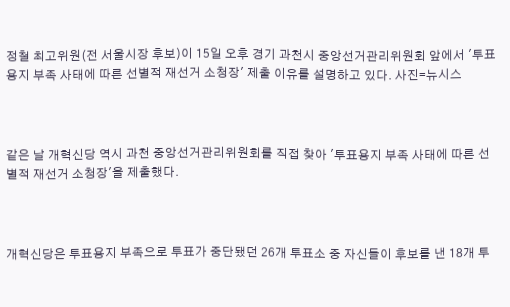정철 최고위원(전 서울시장 후보)이 15일 오후 경기 과천시 중앙선거관리위원회 앞에서 '투표용지 부족 사태에 따른 선별적 재선거 소청장' 제출 이유를 설명하고 있다. 사진=뉴시스



같은 날 개혁신당 역시 과천 중앙선거관리위원회를 직접 찾아 '투표용지 부족 사태에 따른 선별적 재선거 소청장'을 제출했다.



개혁신당은 투표용지 부족으로 투표가 중단됐던 26개 투표소 중 자신들이 후보를 낸 18개 투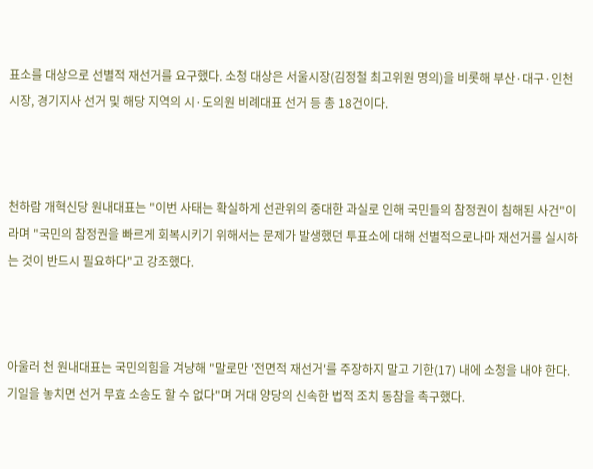표소를 대상으로 선별적 재선거를 요구했다. 소청 대상은 서울시장(김정철 최고위원 명의)을 비롯해 부산·대구·인천시장, 경기지사 선거 및 해당 지역의 시·도의원 비례대표 선거 등 총 18건이다.



천하람 개혁신당 원내대표는 "이번 사태는 확실하게 선관위의 중대한 과실로 인해 국민들의 참정권이 침해된 사건"이라며 "국민의 참정권을 빠르게 회복시키기 위해서는 문제가 발생했던 투표소에 대해 선별적으로나마 재선거를 실시하는 것이 반드시 필요하다"고 강조했다.



아울러 천 원내대표는 국민의힘을 겨냥해 "말로만 '전면적 재선거'를 주장하지 말고 기한(17) 내에 소청을 내야 한다. 기일을 놓치면 선거 무효 소송도 할 수 없다"며 거대 양당의 신속한 법적 조치 동참을 촉구했다.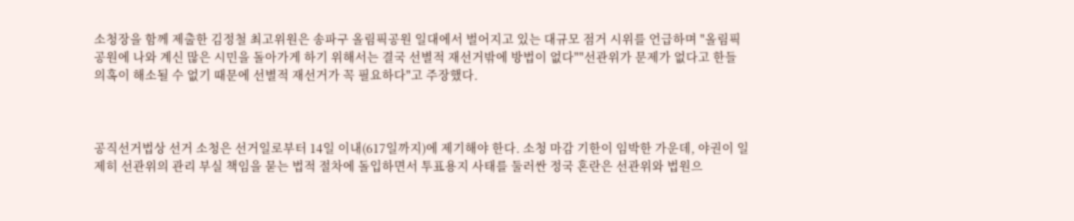소청장을 함께 제출한 김정철 최고위원은 송파구 올림픽공원 일대에서 벌어지고 있는 대규모 점거 시위를 언급하며 "올림픽공원에 나와 계신 많은 시민을 돌아가게 하기 위해서는 결국 선별적 재선거밖에 방법이 없다""선관위가 문제가 없다고 한들 의혹이 해소될 수 없기 때문에 선별적 재선거가 꼭 필요하다"고 주장했다.



공직선거법상 선거 소청은 선거일로부터 14일 이내(617일까지)에 제기해야 한다. 소청 마감 기한이 임박한 가운데, 야권이 일제히 선관위의 관리 부실 책임을 묻는 법적 절차에 돌입하면서 투표용지 사태를 둘러싼 정국 혼란은 선관위와 법원으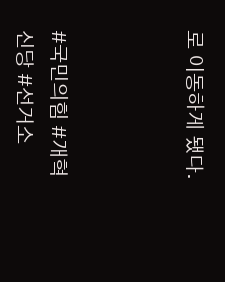로 이동하게 됐다.



#국민의힘 #개혁신당 #선거소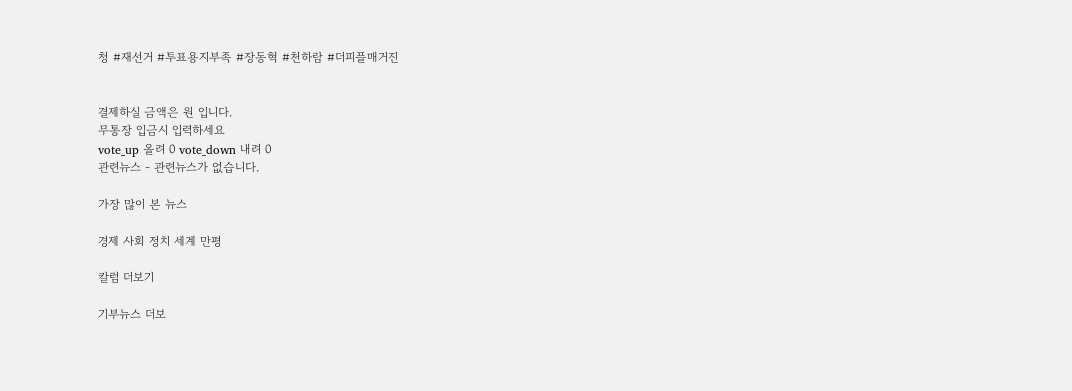청 #재선거 #투표용지부족 #장동혁 #천하람 #더피플매거진


결제하실 금액은 원 입니다.
무통장 입금시 입력하세요
vote_up 올려 0 vote_down 내려 0
관련뉴스 - 관련뉴스가 없습니다.

가장 많이 본 뉴스

경제 사회 정치 세계 만평

칼럼 더보기

기부뉴스 더보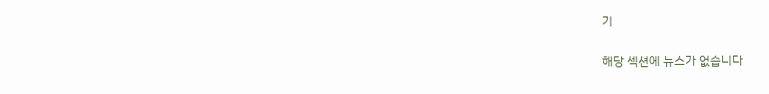기

해당 섹션에 뉴스가 없습니다